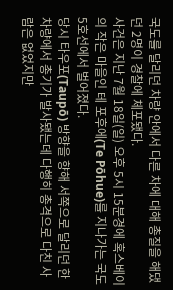국도를 달리던 차량 안에서 다른 차에 대해 총질을 해댔던 2명이 경찰에 체포됐다.
사건은 지난 7월 18일(일) 오후 5시 15분경에 혹스베이의 작은 마을인 테 포후에(Te Pōhue)를 지나가는 국도 5호선에서 벌어졌다.
당시 타우포(Taupō) 방향을 향해 서쪽으로 달리던 한 차량에서 총기가 발사됐는데 다행히 총격으로 다친 사람은 없었지만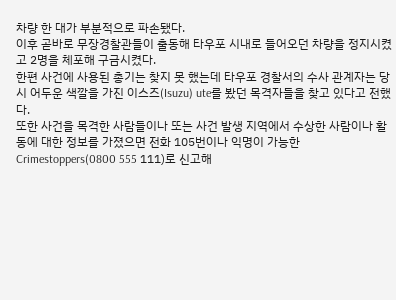차량 한 대가 부분적으로 파손됐다.
이후 곧바로 무장경찰관들이 출동해 타우포 시내로 들어오던 차량을 정지시켰고 2명을 체포해 구금시켰다.
한편 사건에 사용된 총기는 찾지 못 했는데 타우포 경찰서의 수사 관계자는 당시 어두운 색깔을 가진 이스즈(Isuzu) ute를 봤던 목격자들을 찾고 있다고 전했다.
또한 사건을 목격한 사람들이나 또는 사건 발생 지역에서 수상한 사람이나 활동에 대한 정보를 가졌으면 전화 105번이나 익명이 가능한 Crimestoppers(0800 555 111)로 신고해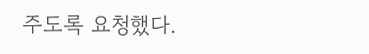주도록 요청했다.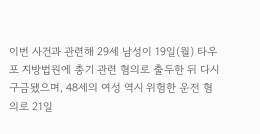이번 사건과 관련해 29세 남성이 19일(월) 타우포 지방법원에 총기 관련 혐의로 출두한 뒤 다시 구금됐으며, 48세의 여성 역시 위험한 운전 혐의로 21일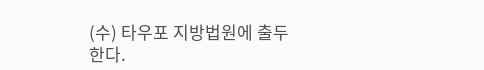(수) 타우포 지방법원에 출두한다.